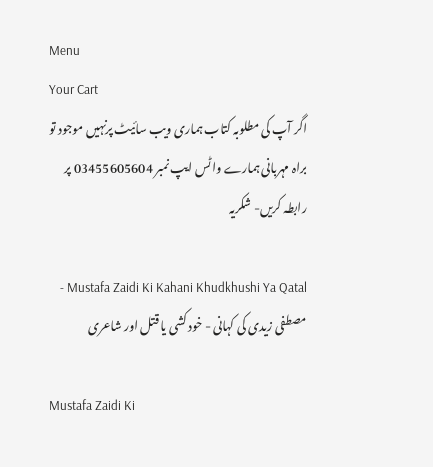Menu
Your Cart
اگر آپ کی مطلوبہ کتاب ہماری ویب سائیٹ پرنہیں موجود تو براہ مہربانی ہمارے واٹس ایپ نمبر 03455605604 پر رابطہ کریں- شکریہ

Mustafa Zaidi Ki Kahani Khudkhushi Ya Qatal - مصطفی زیدی کی کہانی - خود کشی یا قتل اور شاعری

Mustafa Zaidi Ki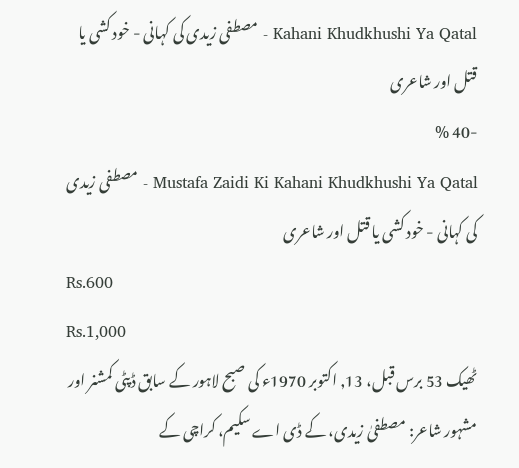Kahani Khudkhushi Ya Qatal - مصطفی زیدی کی کہانی - خود کشی یا قتل اور شاعری
-40 %
Mustafa Zaidi Ki Kahani Khudkhushi Ya Qatal - مصطفی زیدی کی کہانی - خود کشی یا قتل اور شاعری
Rs.600
Rs.1,000
ٹھیک 53 برس قبل، 13, اکتوبر 1970ء کی صبح لاہور کے سابق ڈپٹی کمشنر اور مشہور شاعر: مصطفیٰ زیدی، کے ڈی اے سکیم، کراچی کے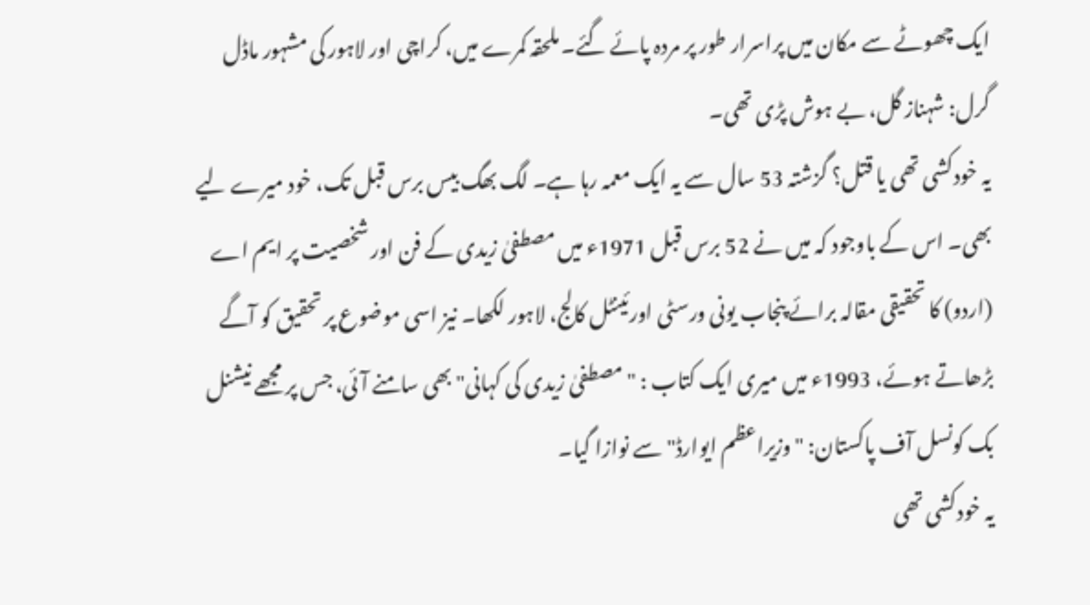ایک چھوٹے سے مکان میں پراسرار طور پر مردہ پائے گئے۔ ملحقہ کمرے میں، کراچی اور لاہور کی مشہور ماڈل گرل: شہناز گل، بے ہوش پڑی تھی۔
یہ خودکشی تھی یا قتل؟ گزشتہ 53 سال سے یہ ایک معمہ رہا ہے۔ لگ بھگ بیس برس قبل تک، خود میرے لیے بھی۔ اس کے باوجود کہ میں نے 52 برس قبل 1971ء میں مصطفیٰ زیدی کے فن اور شخصیت پر ایم اے (اردو) کا تحقیقی مقالہ برائے پنجاب یونی ورسٹی اورئینٹل کالج، لاہور لکھا۔ نیز اسی موضوع پر تحقیق کو آگے بڑھاتے ہوئے، 1993ء میں میری ایک کتاب : "مصطفیٰ زیدی کی کہانی" بھی سامنے آئی، جس پر مجھے نیشنل بک کونسل آف پاکستان: "وزیراعظم ایوارڈ" سے نوازا گیا۔
یہ خودکشی تھی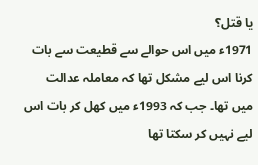یا قتل؟
1971ء میں اس حوالے سے قطیعت سے بات کرنا اس لیے مشکل تھا کہ معاملہ عدالت میں تھا۔ جب کہ 1993ء میں کھل کر بات اس لیے نہیں کر سکتا تھا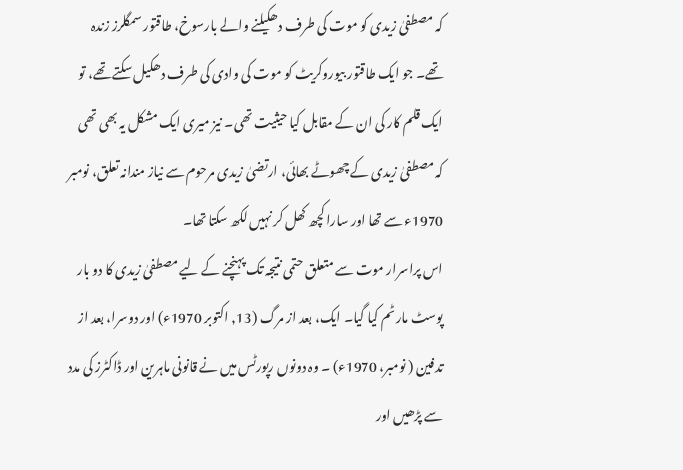کہ مصطفیٰ زیدی کو موت کی طرف دھکیلنے والے بارسوخ، طاقتور سمگلرز زندہ تھے۔ جو ایک طاقتور بیوروکریٹ کو موت کی وادی کی طرف دھکیل سکتے تھے، تو ایک قلم کار کی ان کے مقابل کیا حیثیت تھی۔ نیز میری ایک مشکل یہ بھی تھی کہ مصطفیٰ زیدی کے چھوٹے بھائی، ارتضیٰ زیدی مرحوم سے نیاز مندانہ تعلق، نومبر 1970ء سے تھا اور سارا کچھ کھل کر نہیں لکھ سکتا تھا۔
اس پراسرار موت سے متعلق حتمی نتیجہ تک پہنچنے کے لیے مصطفیٰ زیدی کا دو بار پوسٹ مارٹم کیا گیا۔ ایک، بعد از مرگ (13, اکتوبر 1970ء) اور دوسرا، بعد از تدفین ( نومبر، 1970ء) ۔ وہ دونوں رپورٹس میں نے قانونی ماہرین اور ڈاکٹرز کی مدد سے پڑھیں اور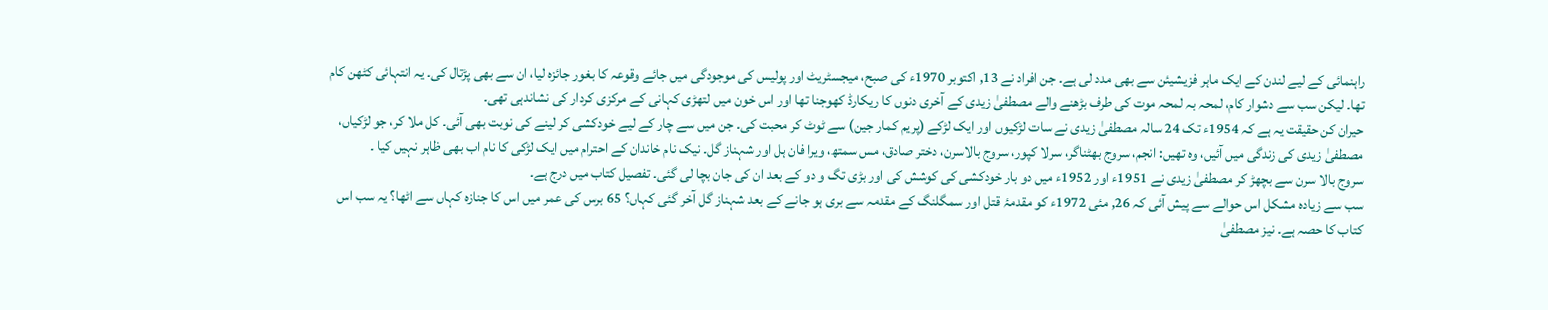راہنمائی کے لیے لندن کے ایک ماہر فزیشیئن سے بھی مدد لی ہے۔ جن افراد نے 13, اکتوبر 1970ء کی صبح، میجسٹریٹ اور پولیس کی موجودگی میں جائے وقوعہ کا بغور جائزہ لیا، ان سے بھی پڑتال کی۔ یہ انتہائی کٹھن کام تھا۔ لیکن سب سے دشوار کام، لمحہ بہ لمحہ موت کی طرف بڑھنے والے مصطفیٰ زیدی کے آخری دنوں کا ریکارڈ کھوجنا تھا اور اس خون میں لتھڑی کہانی کے مرکزی کردار کی نشاندہی تھی۔
حیران کن حقیقت یہ ہے کہ 1954ء تک 24 سالہ مصطفیٰ زیدی نے سات لڑکیوں اور ایک لڑکے (پریم کمار جین) سے ٹوٹ کر محبت کی۔ جن میں سے چار کے لیے خودکشی کر لینے کی نوبت بھی آئی۔ کل ملا کر، جو لڑکیاں، مصطفیٰ زیدی کی زندگی میں آئیں، وہ تھیں: انجم، سروج بھٹناگر، سرلا کپور، سروج بالاسرن، دختر صادق، مس سمتھ، ویرا فان ہل اور شہناز گل۔ نیک نام خاندان کے احترام میں ایک لڑکی کا نام اب بھی ظاہر نہیں کیا ۔
سروج بالا سرن سے بچھڑ کر مصطفیٰ زیدی نے 1951ء اور 1952ء میں دو بار خودکشی کی کوشش کی اور بڑی تگ و دو کے بعد ان کی جان بچا لی گئی۔ تفصیل کتاب میں درج ہے۔
سب سے زیادہ مشکل اس حوالے سے پیش آئی کہ 26, مئی 1972ء کو مقدمۂ قتل اور سمگلنگ کے مقدمہ سے بری ہو جانے کے بعد شہناز گل آخر گئی کہاں؟ 65 برس کی عمر میں اس کا جنازہ کہاں سے اٹھا؟ یہ سب اس کتاب کا حصہ ہے۔ نیز مصطفیٰ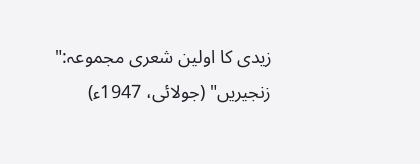زیدی کا اولین شعری مجموعہ:" زنجیریں" (جولائی، 1947ء)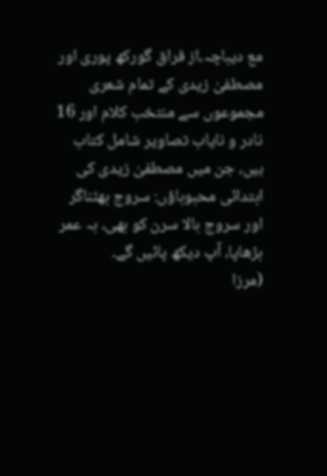مع دیباچہ،از فراق گورکھ پوری اور مصطفیٰ زیدی کے تمام شعری مجموعوں سے منتخب کلام اور 16 نادر و نایاب تصاویر شامل کتاب ہیں، جن میں مصطفیٰ زیدی کی ابتدائی محبوباؤں: سروج بھٹناگر اور سروج بالا سرن کو بھی، بہ عمر بڑھاپا، آپ دیکھ پائیں گے۔
(مرزا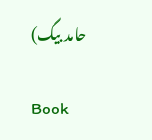حامد بیگ)

Book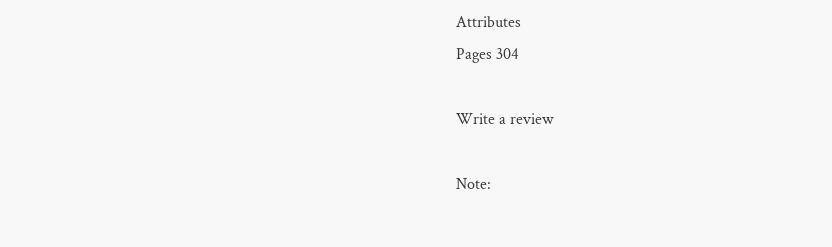Attributes
Pages 304

Write a review

Note: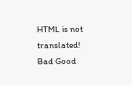HTML is not translated!
Bad Good